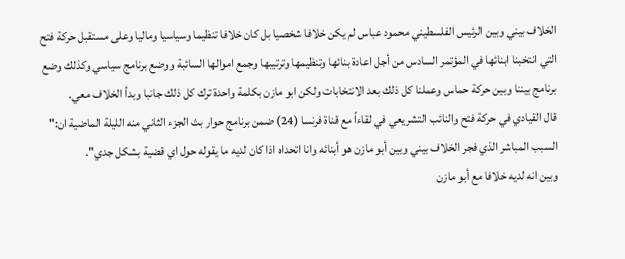الخلاف بيني وبين الرئيس الفلسطيني محمود عباس لم يكن خلافا شخصيا بل كان خلافا تنظيما وسياسيا وماليا وعلى مستقبل حركة فتح التي انتخبنا ابنائها في المؤتمر السادس من أجل اعادة بنائها وتنظيمها وترتيبها وجمع اموالها السائبة ووضع برنامج سياسي وكذلك وضع برنامج بيننا وبين حركة حماس وعملنا كل ذلك بعد الانتخابات ولكن ابو مازن بكلمة واحدة ترك كل ذلك جانبا وبدأ الخلاف معي.
قال القيادي في حركة فتح والنائب التشريعي في لقاءاً مع قناة فرنسا (24) ضمن برنامج حوار بث الجزء الثاني منه الليلة الماضية ان:" السبب المباشر الذي فجر الخلاف بيني وبين أبو مازن هو أبنائه وانا اتحداه اذا كان لديه ما يقوله حول اي قضية بشكل جدي".
وبين انه لديه خلافا مع أبو مازن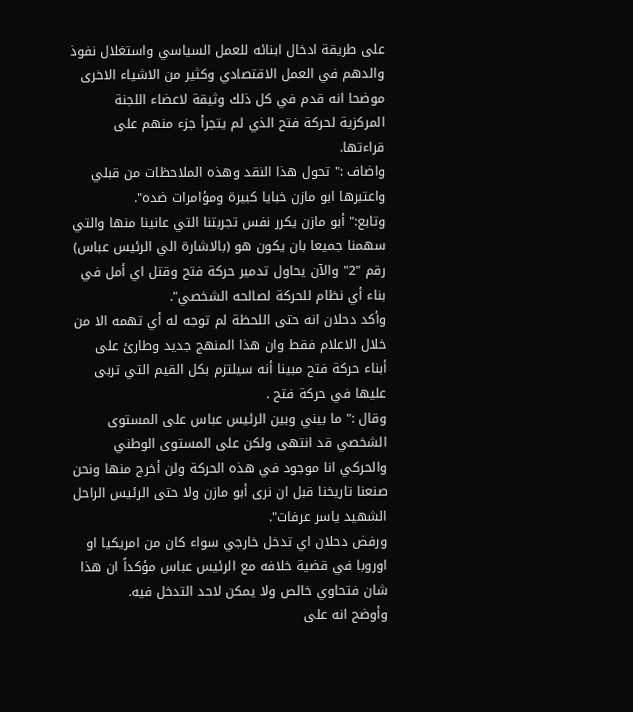على طريقة ادخال ابنائه للعمل السياسي واستغلال نفوذ والدهم في العمل الاقتصادي وكثير من الاشياء الاخرى موضحا انه قدم في كل ذلك وثيقة لاعضاء اللجنة المركزية لحركة فتح الذي لم يتجرأ جزء منهم على قراءتها.
واضاف :" تحول هذا النقد وهذه الملاحظات من قبلي واعتبرها ابو مازن خبايا كبيرة ومؤامرات ضده".
وتابع:" أبو مازن يكرر نفس تجربتنا التي عانينا منها والتي سهمنا جميعا بان يكون هو (بالاشارة الي الرئيس عباس) رقم "2" والآن يحاول تدمير حركة فتح وقتل اي أمل في بناء أي نظام للحركة لصالحه الشخصي".
وأكد دحلان انه حتى اللحظة لم توجه له أي تهمه الا من خلال الاعلام فقط وان هذا المنهج جديد وطارئ على أبناء حركة فتح مبينا أنه سيلتزم بكل القيم التي تربى عليها في حركة فتح .
وقال :" ما بيني وبين الرئيس عباس على المستوى الشخصي قد انتهى ولكن على المستوى الوطني والحركي انا موجود في هذه الحركة ولن أخرج منها ونحن صنعنا تاريخنا قبل ان نرى أبو مازن ولا حتى الرئيس الراحل الشهيد ياسر عرفات".
ورفض دحلان اي تدخل خارجي سواء كان من امريكيا او اوروبا في قضية خلافه مع الرئيس عباس مؤكداً ان هذا شان فتحاوي خالص ولا يمكن لاحد التدخل فيه.
وأوضح انه على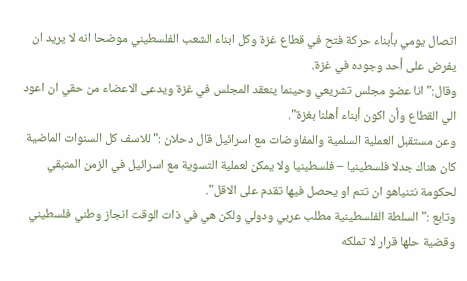اتصال يومي بأبناء حركة فتح في قطاع غزة وكل ابناء الشعب الفلسطيني موضحا انه لا يريد ان يفرض على أحد وجوده في غزة.
وقال:" انا عضو مجلس تشريعي وحينما ينعقد المجلس في غزة ويدعى الاعضاء من حقي ان اعود الي القطاع وأن اكون أبناء أهلنا بغزة".
وعن مستقبل العملية السلمية والمفاوضات مع اسرائيل قال دحلان :" للاسف كل السنوات الماضية كان هناك جدلا فلسطينيا – فلسطينيا ولا يمكن لعملية التسوية مع اسرائيل في الزمن المتبقي لحكومة نتنياهو ان تتم او يحصل فيها تقدم على الاقل".
وتابع :" السلطة الفلسطينية مطلب عربي ودولي ولكن هي في ذات الوقت انجاز وطني فلسطيني وقضية حلها قرار لا تملكه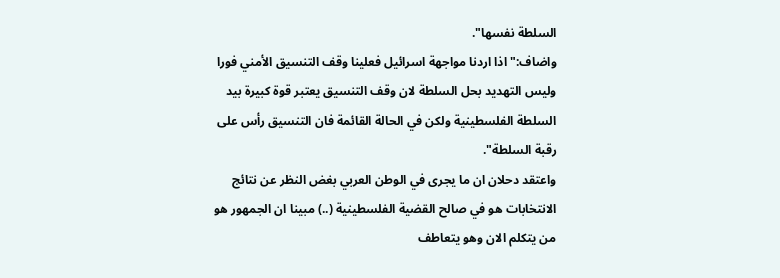السلطة نفسها".
واضاف:" اذا اردنا مواجهة اسرائيل فعلينا وقف التنسيق الأمني فورا وليس التهديد بحل السلطة لان وقف التنسيق يعتبر قوة كبيرة بيد السلطة الفلسطينية ولكن في الحالة القائمة فان التنسيق رأس على رقبة السلطة".
واعتقد دحلان ان ما يجرى في الوطن العربي بغض النظر عن نتائج الانتخابات هو في صالح القضية الفلسطينية (..) مبينا ان الجمهور هو من يتكلم الان وهو يتعاطف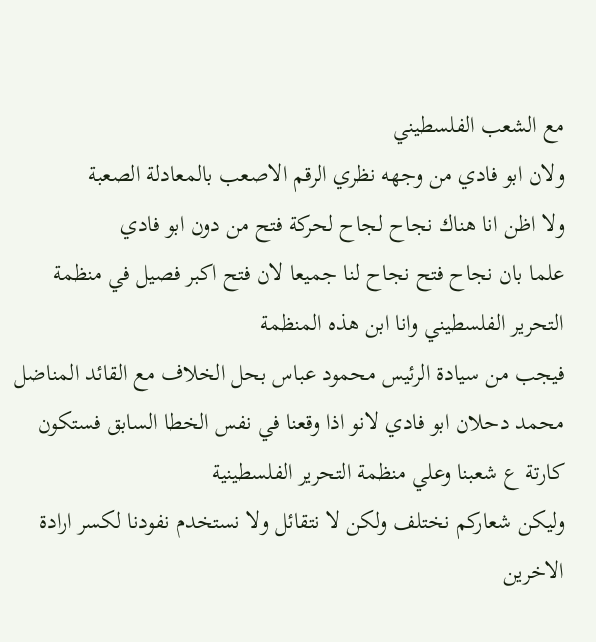مع الشعب الفلسطيني
ولان ابو فادي من وجهه نظري الرقم الاصعب بالمعادلة الصعبة
ولا اظن انا هناك نجاح لجاح لحركة فتح من دون ابو فادي
علما بان نجاح فتح نجاح لنا جميعا لان فتح اكبر فصيل في منظمة التحرير الفلسطيني وانا ابن هذه المنظمة
فيجب من سيادة الرئيس محمود عباس بحل الخلاف مع القائد المناضل محمد دحلان ابو فادي لانو اذا وقعنا في نفس الخطا السابق فستكون كارتة ع شعبنا وعلي منظمة التحرير الفلسطينية
وليكن شعاركم نختلف ولكن لا نتقائل ولا نستخدم نفودنا لكسر ارادة الاخرين